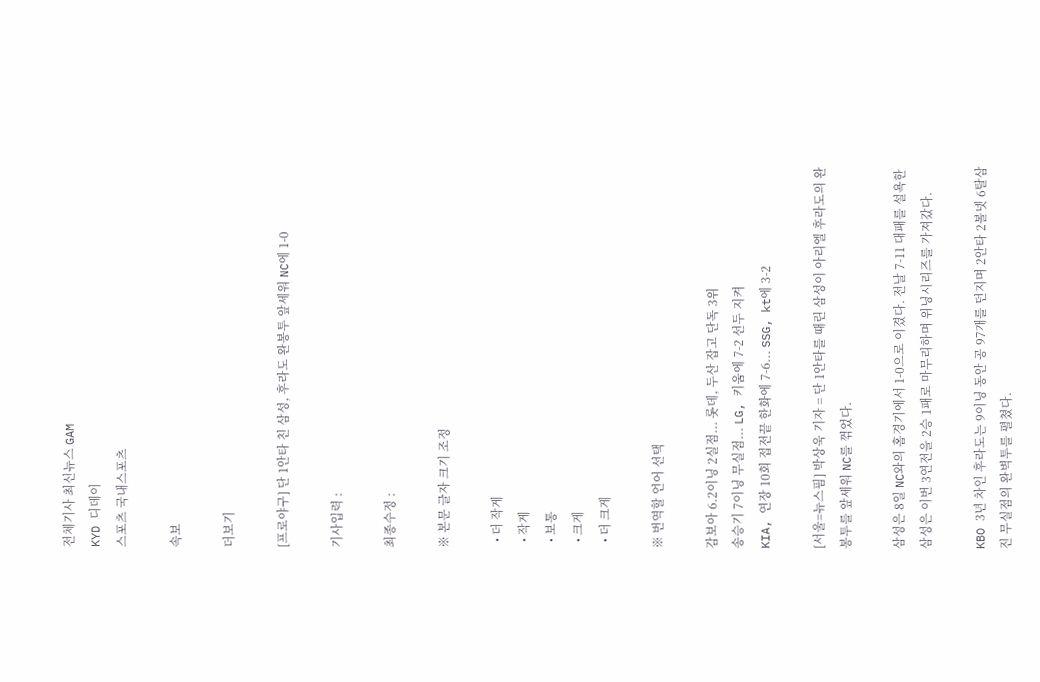전체기사 최신뉴스 GAM
KYD 디데이
스포츠 국내스포츠

속보

더보기

[프로야구] 단 1안타 친 삼성, 후라도 완봉투 앞세워 NC에 1-0

기사입력 :

최종수정 :

※ 본문 글자 크기 조정

  • 더 작게
  • 작게
  • 보통
  • 크게
  • 더 크게

※ 번역할 언어 선택

감보아 6.2이닝 2실점... 롯데, 두산 잡고 단독 3위
송승기 7이닝 무실점... LG, 키움에 7-2 선두 지켜
KIA, 연장 10회 접전끝 한화에 7-6... SSG, kt에 3-2

[서울=뉴스핌] 박상욱 기자 = 단 1안타를 때린 삼성이 아리엘 후라도의 완봉투를 앞세워 NC를 꺾었다.

삼성은 8일 NC와의 홈경기에서 1-0으로 이겼다. 전날 7-11 대패를 설욕한 삼성은 이번 3연전을 2승 1패로 마무리하며 위닝시리즈를 가져갔다.

KBO 3년 차인 후라도는 9이닝 동안 공 97개를 던지며 2안타 2볼넷 6탈삼진 무실점의 완벽투를 펼쳤다.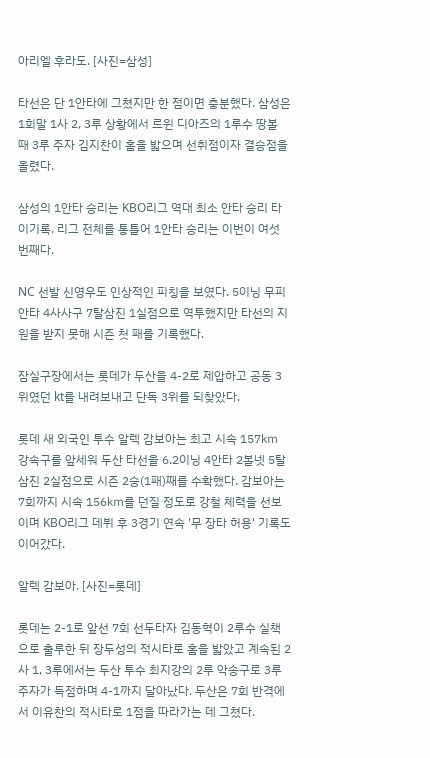아리엘 후라도. [사진=삼성]

타선은 단 1안타에 그쳤지만 한 점이면 충분했다. 삼성은 1회말 1사 2, 3루 상황에서 르윈 디아즈의 1루수 땅볼 때 3루 주자 김지찬이 홈을 밟으며 선취점이자 결승점을 올렸다.

삼성의 1안타 승리는 KBO리그 역대 최소 안타 승리 타이기록. 리그 전체를 통틀어 1안타 승리는 이번이 여섯 번째다.

NC 선발 신영우도 인상적인 피칭을 보였다. 5이닝 무피안타 4사사구 7탈삼진 1실점으로 역투했지만 타선의 지원을 받지 못해 시즌 첫 패를 기록했다.

잠실구장에서는 롯데가 두산을 4-2로 제압하고 공동 3위였던 kt를 내려보내고 단독 3위를 되찾았다.

롯데 새 외국인 투수 알렉 감보아는 최고 시속 157㎞ 강속구를 앞세워 두산 타선을 6.2이닝 4안타 2볼넷 5탈삼진 2실점으로 시즌 2승(1패)째를 수확했다. 감보아는 7회까지 시속 156㎞를 던질 정도로 강철 체력을 선보이며 KBO리그 데뷔 후 3경기 연속 '무 장타 허용' 기록도 이어갔다.

알렉 감보아. [사진=롯데]

롯데는 2-1로 앞선 7회 선두타자 김동혁이 2루수 실책으로 출루한 뒤 장두성의 적시타로 홈을 밟았고 계속된 2사 1, 3루에서는 두산 투수 최지강의 2루 악송구로 3루 주자가 득점하며 4-1까지 달아났다. 두산은 7회 반격에서 이유찬의 적시타로 1점을 따라가는 데 그쳤다.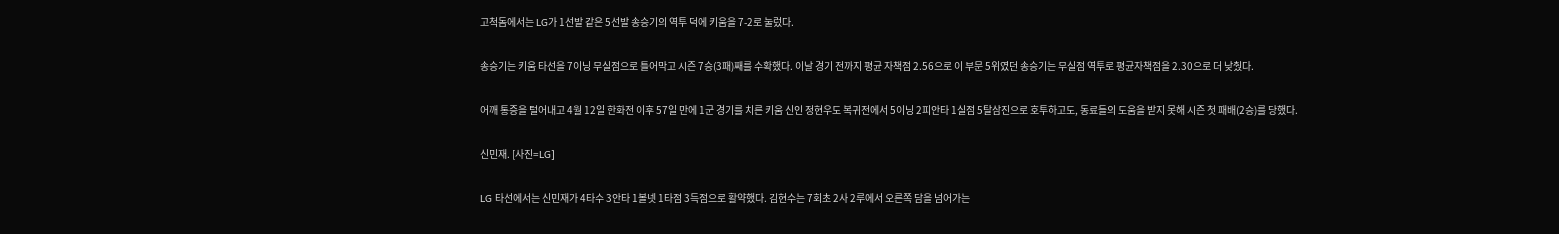고척돔에서는 LG가 1선발 같은 5선발 송승기의 역투 덕에 키움을 7-2로 눌렀다.

송승기는 키움 타선을 7이닝 무실점으로 틀어막고 시즌 7승(3패)째를 수확했다. 이날 경기 전까지 평균 자책점 2.56으로 이 부문 5위였던 송승기는 무실점 역투로 평균자책점을 2.30으로 더 낮췄다.

어깨 통증을 털어내고 4월 12일 한화전 이후 57일 만에 1군 경기를 치른 키움 신인 정현우도 복귀전에서 5이닝 2피안타 1실점 5탈삼진으로 호투하고도, 동료들의 도움을 받지 못해 시즌 첫 패배(2승)를 당했다.

신민재. [사진=LG]

LG 타선에서는 신민재가 4타수 3안타 1볼넷 1타점 3득점으로 활약했다. 김현수는 7회초 2사 2루에서 오른쪽 담을 넘어가는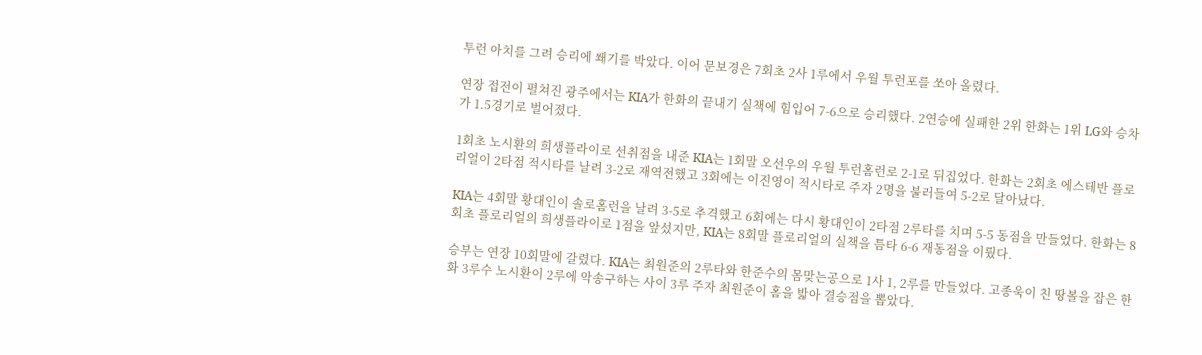투런 아치를 그려 승리에 쐐기를 박았다. 이어 문보경은 7회초 2사 1루에서 우월 투런포를 쏘아 올렸다.

연장 접전이 펼쳐진 광주에서는 KIA가 한화의 끝내기 실책에 힘입어 7-6으로 승리했다. 2연승에 실패한 2위 한화는 1위 LG와 승차가 1.5경기로 벌어졌다.

1회초 노시환의 희생플라이로 선취점을 내준 KIA는 1회말 오선우의 우월 투런홈런로 2-1로 뒤집었다. 한화는 2회초 에스테반 플로리얼이 2타점 적시타를 날려 3-2로 재역전했고 3회에는 이진영이 적시타로 주자 2명을 불러들여 5-2로 달아났다.

KIA는 4회말 황대인이 솔로홈런을 날려 3-5로 추격했고 6회에는 다시 황대인이 2타점 2루타를 치며 5-5 동점을 만들었다. 한화는 8회초 플로리얼의 희생플라이로 1점을 앞섰지만, KIA는 8회말 플로리얼의 실책을 틈타 6-6 재동점을 이뤘다.

승부는 연장 10회말에 갈렸다. KIA는 최원준의 2루타와 한준수의 몸맞는공으로 1사 1, 2루를 만들었다. 고종욱이 친 땅볼을 잡은 한화 3루수 노시환이 2루에 악송구하는 사이 3루 주자 최원준이 홈을 밟아 결승점을 뽑았다.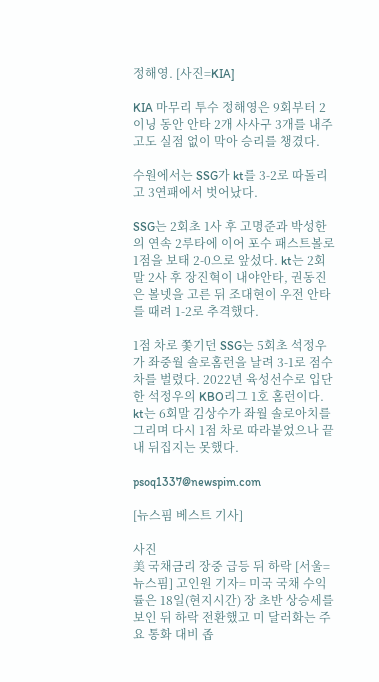정해영. [사진=KIA]

KIA 마무리 투수 정해영은 9회부터 2이닝 동안 안타 2개 사사구 3개를 내주고도 실점 없이 막아 승리를 챙겼다.

수원에서는 SSG가 kt를 3-2로 따돌리고 3연패에서 벗어났다.

SSG는 2회초 1사 후 고명준과 박성한의 연속 2루타에 이어 포수 패스트볼로 1점을 보태 2-0으로 앞섰다. kt는 2회말 2사 후 장진혁이 내야안타, 권동진은 볼넷을 고른 뒤 조대현이 우전 안타를 때려 1-2로 추격했다.

1점 차로 쫓기던 SSG는 5회초 석정우가 좌중월 솔로홈런을 날려 3-1로 점수 차를 벌렸다. 2022년 육성선수로 입단한 석정우의 KBO리그 1호 홈런이다. kt는 6회말 김상수가 좌월 솔로아치를 그리며 다시 1점 차로 따라붙었으나 끝내 뒤집지는 못했다.

psoq1337@newspim.com

[뉴스핌 베스트 기사]

사진
美 국채금리 장중 급등 뒤 하락 [서울=뉴스핌] 고인원 기자= 미국 국채 수익률은 18일(현지시간) 장 초반 상승세를 보인 뒤 하락 전환했고 미 달러화는 주요 통화 대비 좁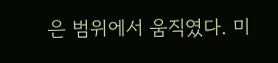은 범위에서 움직였다. 미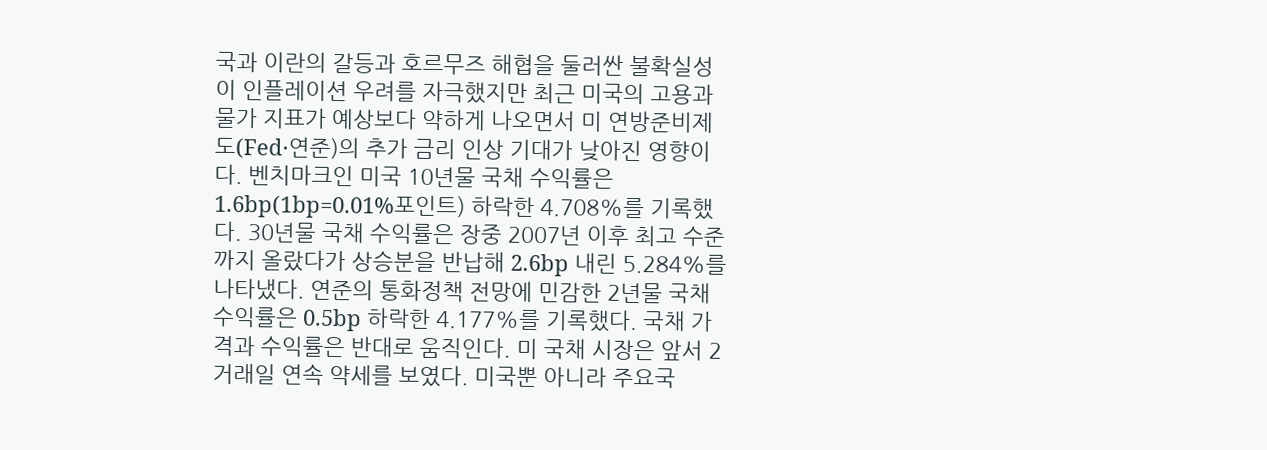국과 이란의 갈등과 호르무즈 해협을 둘러싼 불확실성이 인플레이션 우려를 자극했지만 최근 미국의 고용과 물가 지표가 예상보다 약하게 나오면서 미 연방준비제도(Fed·연준)의 추가 금리 인상 기대가 낮아진 영향이다. 벤치마크인 미국 10년물 국채 수익률은 1.6bp(1bp=0.01%포인트) 하락한 4.708%를 기록했다. 30년물 국채 수익률은 장중 2007년 이후 최고 수준까지 올랐다가 상승분을 반납해 2.6bp 내린 5.284%를 나타냈다. 연준의 통화정책 전망에 민감한 2년물 국채 수익률은 0.5bp 하락한 4.177%를 기록했다. 국채 가격과 수익률은 반대로 움직인다. 미 국채 시장은 앞서 2거래일 연속 약세를 보였다. 미국뿐 아니라 주요국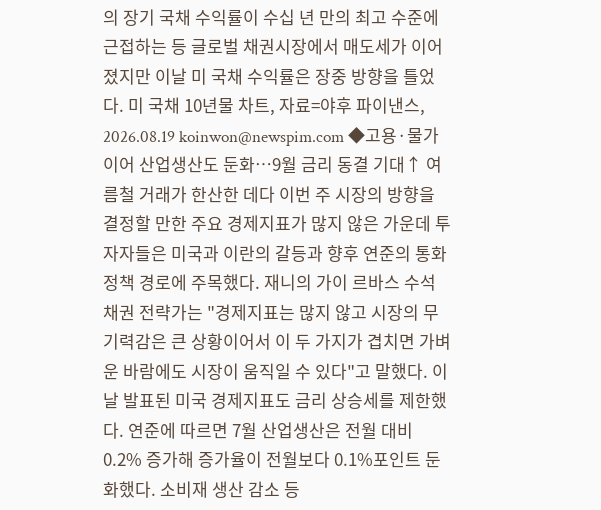의 장기 국채 수익률이 수십 년 만의 최고 수준에 근접하는 등 글로벌 채권시장에서 매도세가 이어졌지만 이날 미 국채 수익률은 장중 방향을 틀었다. 미 국채 10년물 차트, 자료=야후 파이낸스, 2026.08.19 koinwon@newspim.com ◆고용·물가 이어 산업생산도 둔화…9월 금리 동결 기대↑ 여름철 거래가 한산한 데다 이번 주 시장의 방향을 결정할 만한 주요 경제지표가 많지 않은 가운데 투자자들은 미국과 이란의 갈등과 향후 연준의 통화정책 경로에 주목했다. 재니의 가이 르바스 수석 채권 전략가는 "경제지표는 많지 않고 시장의 무기력감은 큰 상황이어서 이 두 가지가 겹치면 가벼운 바람에도 시장이 움직일 수 있다"고 말했다. 이날 발표된 미국 경제지표도 금리 상승세를 제한했다. 연준에 따르면 7월 산업생산은 전월 대비 0.2% 증가해 증가율이 전월보다 0.1%포인트 둔화했다. 소비재 생산 감소 등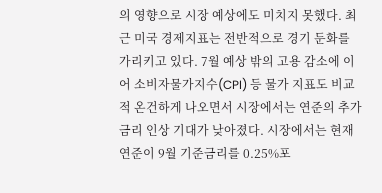의 영향으로 시장 예상에도 미치지 못했다. 최근 미국 경제지표는 전반적으로 경기 둔화를 가리키고 있다. 7월 예상 밖의 고용 감소에 이어 소비자물가지수(CPI) 등 물가 지표도 비교적 온건하게 나오면서 시장에서는 연준의 추가 금리 인상 기대가 낮아졌다. 시장에서는 현재 연준이 9월 기준금리를 0.25%포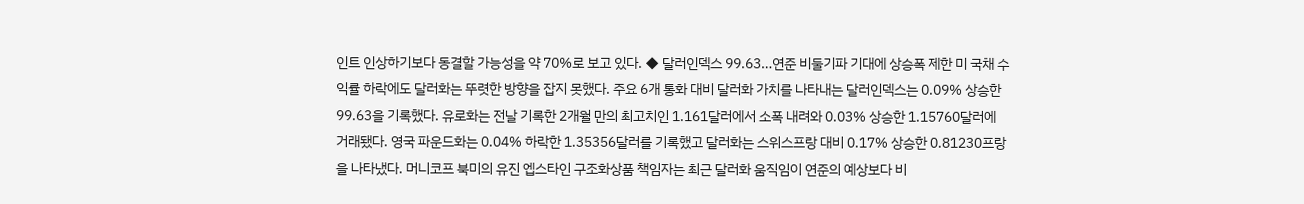인트 인상하기보다 동결할 가능성을 약 70%로 보고 있다. ◆ 달러인덱스 99.63…연준 비둘기파 기대에 상승폭 제한 미 국채 수익률 하락에도 달러화는 뚜렷한 방향을 잡지 못했다. 주요 6개 통화 대비 달러화 가치를 나타내는 달러인덱스는 0.09% 상승한 99.63을 기록했다. 유로화는 전날 기록한 2개월 만의 최고치인 1.161달러에서 소폭 내려와 0.03% 상승한 1.15760달러에 거래됐다. 영국 파운드화는 0.04% 하락한 1.35356달러를 기록했고 달러화는 스위스프랑 대비 0.17% 상승한 0.81230프랑을 나타냈다. 머니코프 북미의 유진 엡스타인 구조화상품 책임자는 최근 달러화 움직임이 연준의 예상보다 비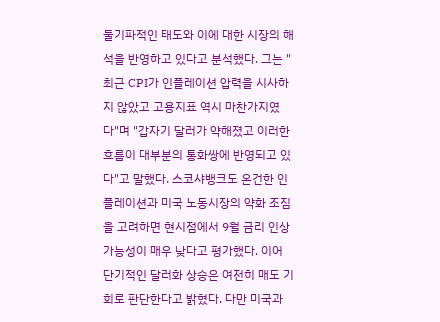둘기파적인 태도와 이에 대한 시장의 해석을 반영하고 있다고 분석했다. 그는 "최근 CPI가 인플레이션 압력을 시사하지 않았고 고용지표 역시 마찬가지였다"며 "갑자기 달러가 약해졌고 이러한 흐름이 대부분의 통화쌍에 반영되고 있다"고 말했다. 스코샤뱅크도 온건한 인플레이션과 미국 노동시장의 약화 조짐을 고려하면 현시점에서 9월 금리 인상 가능성이 매우 낮다고 평가했다. 이어 단기적인 달러화 상승은 여전히 매도 기회로 판단한다고 밝혔다. 다만 미국과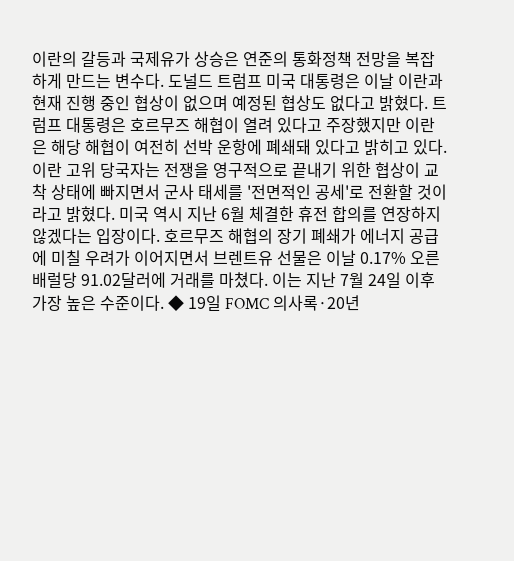이란의 갈등과 국제유가 상승은 연준의 통화정책 전망을 복잡하게 만드는 변수다. 도널드 트럼프 미국 대통령은 이날 이란과 현재 진행 중인 협상이 없으며 예정된 협상도 없다고 밝혔다. 트럼프 대통령은 호르무즈 해협이 열려 있다고 주장했지만 이란은 해당 해협이 여전히 선박 운항에 폐쇄돼 있다고 밝히고 있다. 이란 고위 당국자는 전쟁을 영구적으로 끝내기 위한 협상이 교착 상태에 빠지면서 군사 태세를 '전면적인 공세'로 전환할 것이라고 밝혔다. 미국 역시 지난 6월 체결한 휴전 합의를 연장하지 않겠다는 입장이다. 호르무즈 해협의 장기 폐쇄가 에너지 공급에 미칠 우려가 이어지면서 브렌트유 선물은 이날 0.17% 오른 배럴당 91.02달러에 거래를 마쳤다. 이는 지난 7월 24일 이후 가장 높은 수준이다. ◆ 19일 FOMC 의사록·20년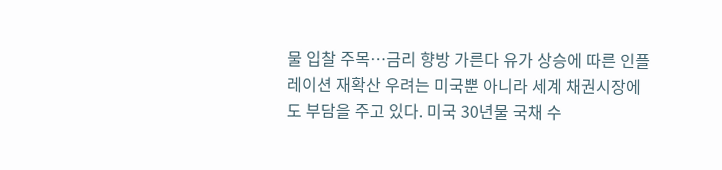물 입찰 주목…금리 향방 가른다 유가 상승에 따른 인플레이션 재확산 우려는 미국뿐 아니라 세계 채권시장에도 부담을 주고 있다. 미국 30년물 국채 수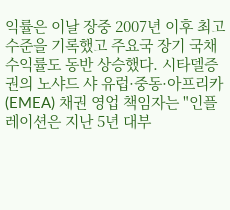익률은 이날 장중 2007년 이후 최고 수준을 기록했고 주요국 장기 국채 수익률도 동반 상승했다. 시타델증권의 노샤드 샤 유럽·중동·아프리카(EMEA) 채권 영업 책임자는 "인플레이션은 지난 5년 대부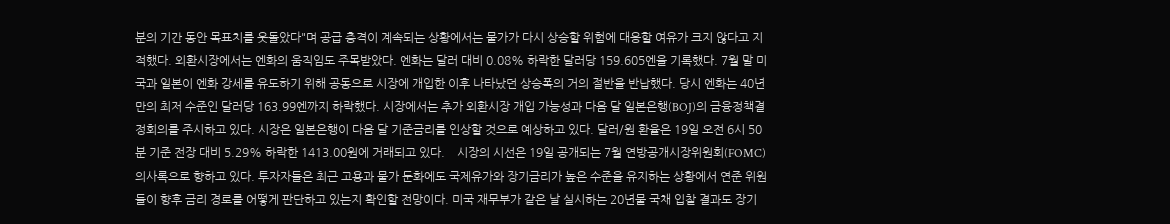분의 기간 동안 목표치를 웃돌았다"며 공급 충격이 계속되는 상황에서는 물가가 다시 상승할 위험에 대응할 여유가 크지 않다고 지적했다. 외환시장에서는 엔화의 움직임도 주목받았다. 엔화는 달러 대비 0.08% 하락한 달러당 159.605엔을 기록했다. 7월 말 미국과 일본이 엔화 강세를 유도하기 위해 공동으로 시장에 개입한 이후 나타났던 상승폭의 거의 절반을 반납했다. 당시 엔화는 40년 만의 최저 수준인 달러당 163.99엔까지 하락했다. 시장에서는 추가 외환시장 개입 가능성과 다음 달 일본은행(BOJ)의 금융정책결정회의를 주시하고 있다. 시장은 일본은행이 다음 달 기준금리를 인상할 것으로 예상하고 있다. 달러/원 환율은 19일 오전 6시 50분 기준 전장 대비 5.29% 하락한 1413.00원에 거래되고 있다.    시장의 시선은 19일 공개되는 7월 연방공개시장위원회(FOMC) 의사록으로 향하고 있다. 투자자들은 최근 고용과 물가 둔화에도 국제유가와 장기금리가 높은 수준을 유지하는 상황에서 연준 위원들이 향후 금리 경로를 어떻게 판단하고 있는지 확인할 전망이다. 미국 재무부가 같은 날 실시하는 20년물 국채 입찰 결과도 장기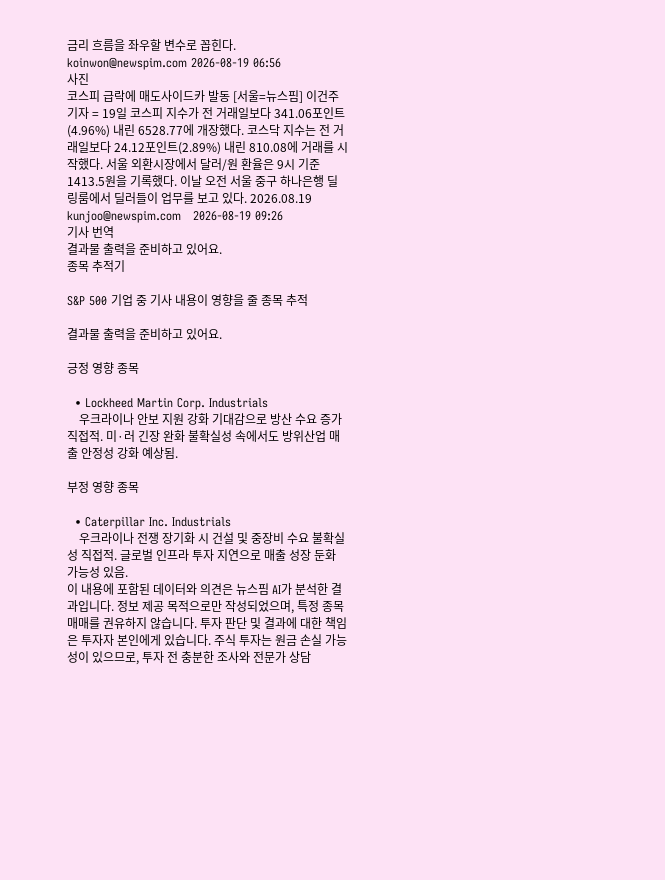금리 흐름을 좌우할 변수로 꼽힌다. koinwon@newspim.com 2026-08-19 06:56
사진
코스피 급락에 매도사이드카 발동 [서울=뉴스핌] 이건주 기자 = 19일 코스피 지수가 전 거래일보다 341.06포인트(4.96%) 내린 6528.77에 개장했다. 코스닥 지수는 전 거래일보다 24.12포인트(2.89%) 내린 810.08에 거래를 시작했다. 서울 외환시장에서 달러/원 환율은 9시 기준 1413.5원을 기록했다. 이날 오전 서울 중구 하나은행 딜링룸에서 딜러들이 업무를 보고 있다. 2026.08.19 kunjoo@newspim.com   2026-08-19 09:26
기사 번역
결과물 출력을 준비하고 있어요.
종목 추적기

S&P 500 기업 중 기사 내용이 영향을 줄 종목 추적

결과물 출력을 준비하고 있어요.

긍정 영향 종목

  • Lockheed Martin Corp. Industrials
    우크라이나 안보 지원 강화 기대감으로 방산 수요 증가 직접적. 미·러 긴장 완화 불확실성 속에서도 방위산업 매출 안정성 강화 예상됨.

부정 영향 종목

  • Caterpillar Inc. Industrials
    우크라이나 전쟁 장기화 시 건설 및 중장비 수요 불확실성 직접적. 글로벌 인프라 투자 지연으로 매출 성장 둔화 가능성 있음.
이 내용에 포함된 데이터와 의견은 뉴스핌 AI가 분석한 결과입니다. 정보 제공 목적으로만 작성되었으며, 특정 종목 매매를 권유하지 않습니다. 투자 판단 및 결과에 대한 책임은 투자자 본인에게 있습니다. 주식 투자는 원금 손실 가능성이 있으므로, 투자 전 충분한 조사와 전문가 상담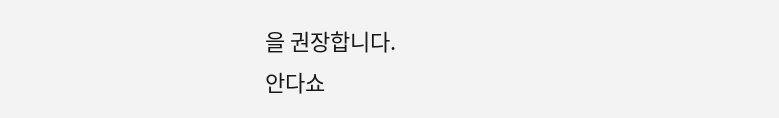을 권장합니다.
안다쇼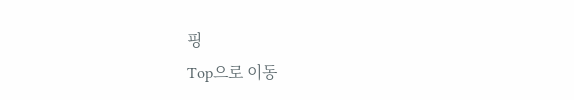핑
Top으로 이동